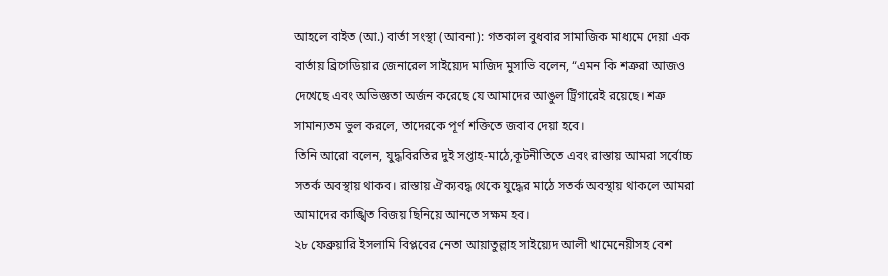আহলে বাইত (আ.) বার্তা সংস্থা (আবনা): গতকাল বুধবার সামাজিক মাধ্যমে দেয়া এক বার্তায় ব্রিগেডিয়ার জেনারেল সাইয়্যেদ মাজিদ মুসাভি বলেন, “এমন কি শত্রুরা আজও দেখেছে এবং অভিজ্ঞতা অর্জন করেছে যে আমাদের আঙুল ট্রিগারেই রয়েছে। শত্রু সামান্যতম ভুল করলে, তাদেরকে পূর্ণ শক্তিতে জবাব দেয়া হবে।
তিনি আরো বলেন, যুদ্ধবিরতির দুই সপ্তাহ-মাঠে,কূটনীতিতে এবং রাস্তায় আমরা সর্বোচ্চ সতর্ক অবস্থায় থাকব। রাস্তায় ঐক্যবদ্ধ থেকে যুদ্ধের মাঠে সতর্ক অবস্থায় থাকলে আমরা আমাদের কাঙ্খিত বিজয় ছিনিয়ে আনতে সক্ষম হব।
২৮ ফেব্রুয়ারি ইসলামি বিপ্লবের নেতা আয়াতুল্লাহ সাইয়্যেদ আলী খামেনেয়ীসহ বেশ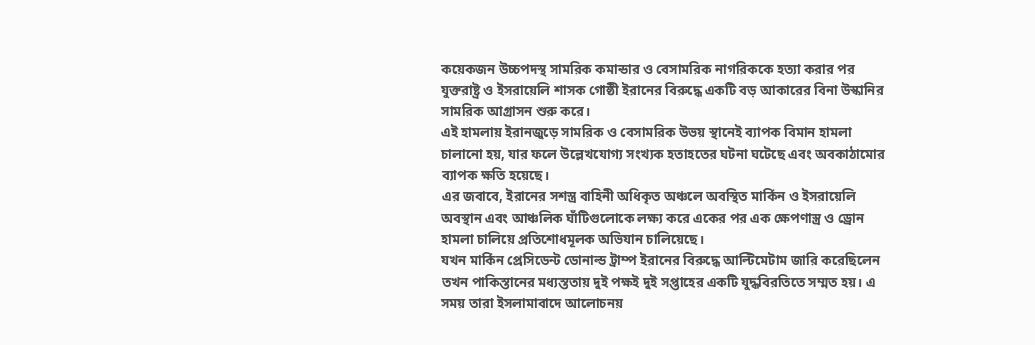কয়েকজন উচ্চপদস্থ সামরিক কমান্ডার ও বেসামরিক নাগরিককে হত্যা করার পর যুক্তরাষ্ট্র ও ইসরায়েলি শাসক গোষ্ঠী ইরানের বিরুদ্ধে একটি বড় আকারের বিনা উস্কানির সামরিক আগ্রাসন শুরু করে।
এই হামলায় ইরানজুড়ে সামরিক ও বেসামরিক উভয় স্থানেই ব্যাপক বিমান হামলা চালানো হয়, যার ফলে উল্লেখযোগ্য সংখ্যক হতাহতের ঘটনা ঘটেছে এবং অবকাঠামোর ব্যাপক ক্ষতি হয়েছে।
এর জবাবে, ইরানের সশস্ত্র বাহিনী অধিকৃত অঞ্চলে অবস্থিত মার্কিন ও ইসরায়েলি অবস্থান এবং আঞ্চলিক ঘাঁটিগুলোকে লক্ষ্য করে একের পর এক ক্ষেপণাস্ত্র ও ড্রোন হামলা চালিয়ে প্রতিশোধমূলক অভিযান চালিয়েছে।
যখন মার্কিন প্রেসিডেন্ট ডোনাল্ড ট্রাম্প ইরানের বিরুদ্ধে আল্টিমেটাম জারি করেছিলেন তখন পাকিস্তানের মধ্যস্ততায় দুই পক্ষই দুই সপ্তাহের একটি যুদ্ধবিরতিতে সম্মত হয়। এ সময় তারা ইসলামাবাদে আলোচনয়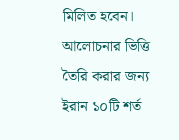মিলিত হবেন।
আলোচনার ভিত্তি তৈরি করার জন্য ইরান ১০টি শর্ত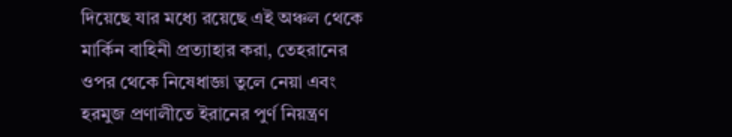দিয়েছে যার মধ্যে রয়েছে এই অঞ্চল থেকে মার্কিন বাহিনী প্রত্যাহার করা, তেহরানের ওপর থেকে নিষেধাজ্ঞা তুলে নেয়া এবং হরমুজ প্রণালীতে ইরানের পুর্ণ নিয়ন্ত্রণ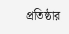প্রতিষ্ঠার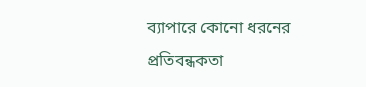ব্যাপারে কোনো ধরনের প্রতিবন্ধকতা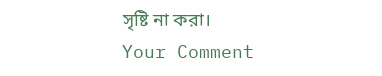সৃষ্টি না করা।
Your Comment